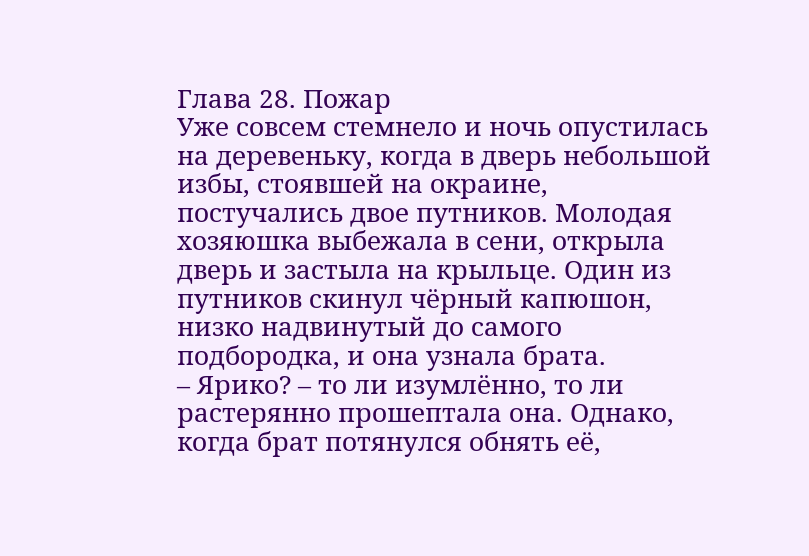Глава 28. Пожар
Уже совсем стемнело и ночь опустилась на деревеньку, когда в дверь небольшой избы, стоявшей на окраине, постучались двое путников. Молодая хозяюшка выбежала в сени, открыла дверь и застыла на крыльце. Один из путников скинул чёрный капюшон, низко надвинутый до самого подбородка, и она узнала брата.
– Ярико? – то ли изумлённо, то ли растерянно прошептала она. Однако, когда брат потянулся обнять её,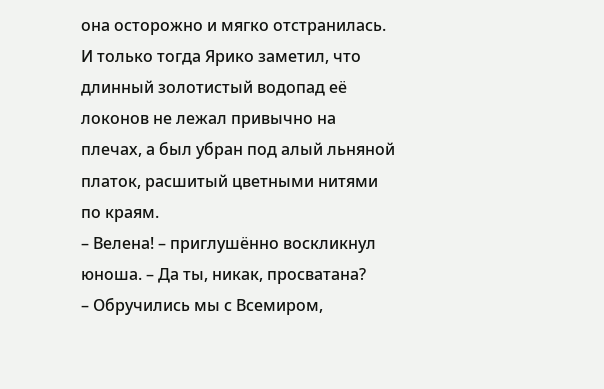она осторожно и мягко отстранилась. И только тогда Ярико заметил, что длинный золотистый водопад её локонов не лежал привычно на плечах, а был убран под алый льняной платок, расшитый цветными нитями по краям.
– Велена! – приглушённо воскликнул юноша. – Да ты, никак, просватана?
– Обручились мы с Всемиром,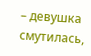– девушка смутилась,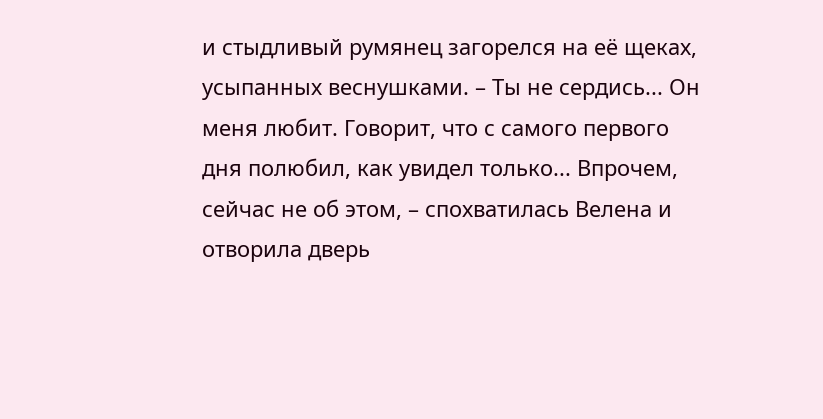и стыдливый румянец загорелся на её щеках, усыпанных веснушками. – Ты не сердись... Он меня любит. Говорит, что с самого первого дня полюбил, как увидел только... Впрочем, сейчас не об этом, – спохватилась Велена и отворила дверь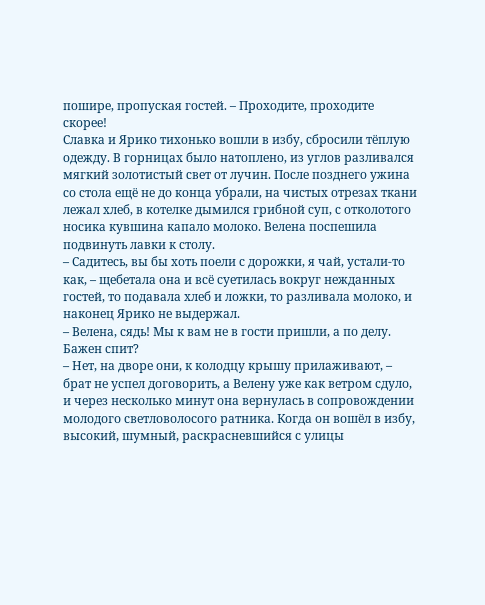пошире, пропуская гостей. – Проходите, проходите скорее!
Славка и Ярико тихонько вошли в избу, сбросили тёплую одежду. В горницах было натоплено, из углов разливался мягкий золотистый свет от лучин. После позднего ужина со стола ещё не до конца убрали, на чистых отрезах ткани лежал хлеб, в котелке дымился грибной суп, с отколотого носика кувшина капало молоко. Велена поспешила подвинуть лавки к столу.
– Садитесь, вы бы хоть поели с дорожки, я чай, устали-то как, – щебетала она и всё суетилась вокруг нежданных гостей, то подавала хлеб и ложки, то разливала молоко, и наконец Ярико не выдержал.
– Велена, сядь! Мы к вам не в гости пришли, а по делу. Бажен спит?
– Нет, на дворе они, к колодцу крышу прилаживают, – брат не успел договорить, а Велену уже как ветром сдуло, и через несколько минут она вернулась в сопровождении молодого светловолосого ратника. Когда он вошёл в избу, высокий, шумный, раскрасневшийся с улицы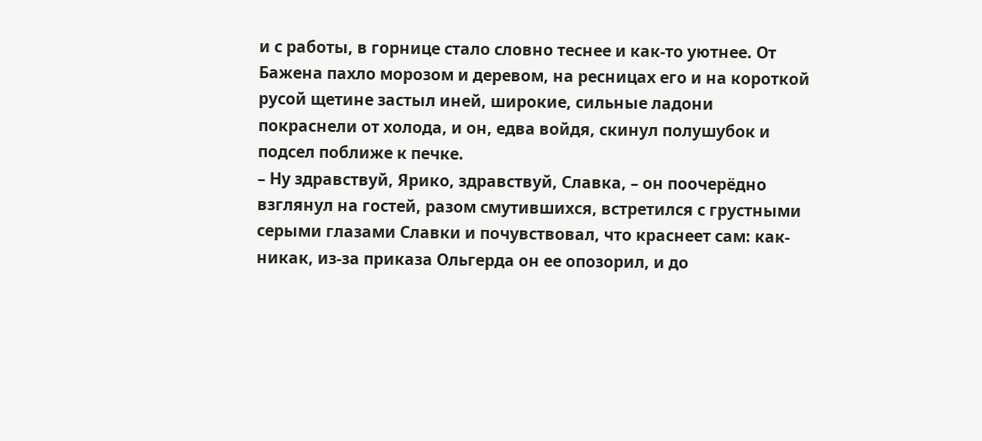и с работы, в горнице стало словно теснее и как-то уютнее. От Бажена пахло морозом и деревом, на ресницах его и на короткой русой щетине застыл иней, широкие, сильные ладони покраснели от холода, и он, едва войдя, скинул полушубок и подсел поближе к печке.
– Ну здравствуй, Ярико, здравствуй, Славка, – он поочерёдно взглянул на гостей, разом смутившихся, встретился с грустными серыми глазами Славки и почувствовал, что краснеет сам: как-никак, из-за приказа Ольгерда он ее опозорил, и до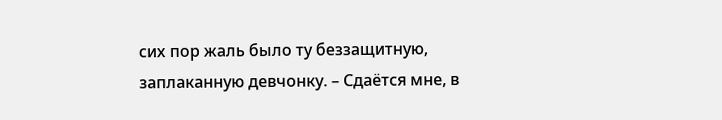сих пор жаль было ту беззащитную, заплаканную девчонку. – Сдаётся мне, в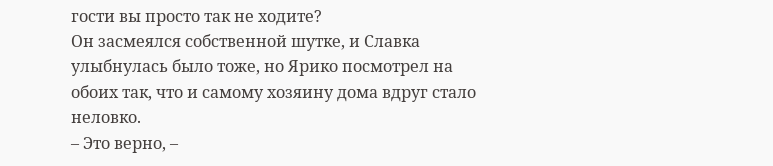гости вы просто так не ходите?
Он засмеялся собственной шутке, и Славка улыбнулась было тоже, но Ярико посмотрел на обоих так, что и самому хозяину дома вдруг стало неловко.
– Это верно, –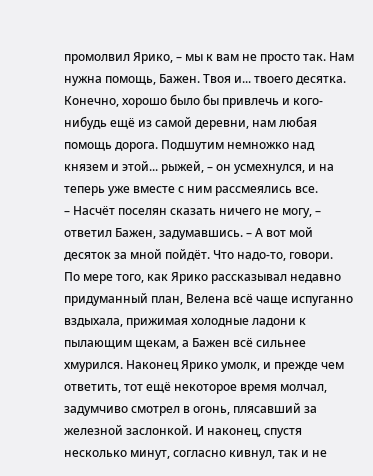промолвил Ярико, – мы к вам не просто так. Нам нужна помощь, Бажен. Твоя и... твоего десятка. Конечно, хорошо было бы привлечь и кого-нибудь ещё из самой деревни, нам любая помощь дорога. Подшутим немножко над князем и этой... рыжей, – он усмехнулся, и на теперь уже вместе с ним рассмеялись все.
– Насчёт поселян сказать ничего не могу, – ответил Бажен, задумавшись. – А вот мой десяток за мной пойдёт. Что надо-то, говори.
По мере того, как Ярико рассказывал недавно придуманный план, Велена всё чаще испуганно вздыхала, прижимая холодные ладони к пылающим щекам, а Бажен всё сильнее хмурился. Наконец Ярико умолк, и прежде чем ответить, тот ещё некоторое время молчал, задумчиво смотрел в огонь, плясавший за железной заслонкой. И наконец, спустя несколько минут, согласно кивнул, так и не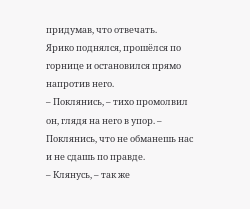придумав, что отвечать.
Ярико поднялся, прошёлся по горнице и остановился прямо напротив него.
– Поклянись, – тихо промолвил он, глядя на него в упор. – Поклянись, что не обманешь нас и не сдашь по правде.
– Клянусь, – так же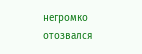негромко отозвался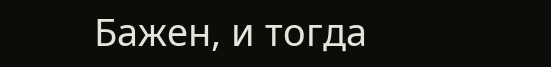Бажен, и тогда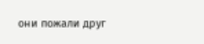они пожали друг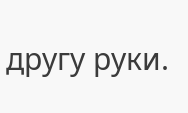другу руки.